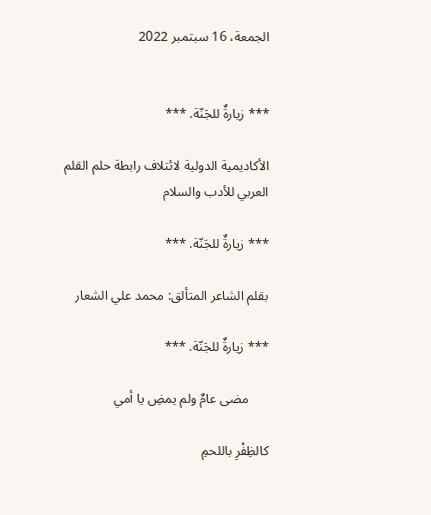الجمعة، 16 سبتمبر 2022


*** زيارةٌ للجَنّة. ***

الأكاديمية الدولية لائتلاف رابطة حلم القلم العربي للأدب والسلام

*** زيارةٌ للجَنّة. ***

بقلم الشاعر المتألق: محمد علي الشعار

*** زيارةٌ للجَنّة. ***

      مضى عامٌ ولم يمضِ يا أمي

كالظِفْرِ باللحمِ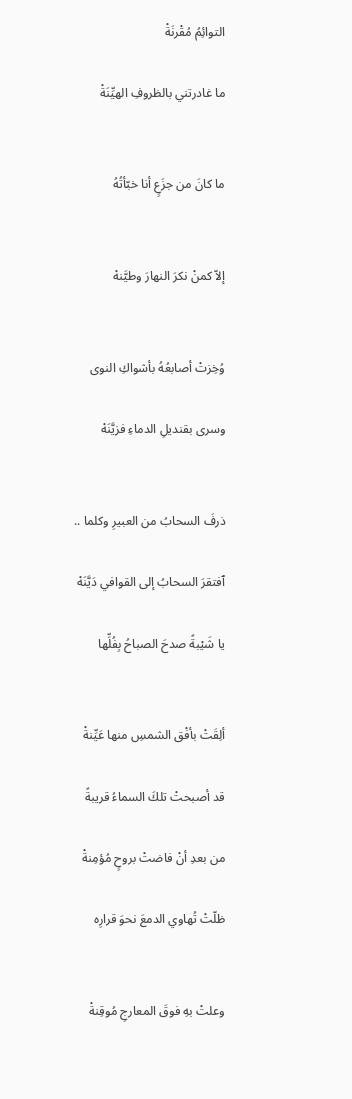التوائِمُ مُقْرنَةْ

ما غادرتني بالظروفِ الهيِّنَةْ


ما كانَ من جزَعٍ أنا خبّأتُهُ


إلاّ كمنْ نكرَ النهارَ وطيَّنهْ


وُخِزتْ أصابعُهُ بأشواكِ النوى

وسرى بقنديلِ الدماءِ فزيَّنَهْ


ذرفَ السحابُ من العبيرِ وكلما ..

ٱفتقرَ السحابُ إلى القوافي دَيَّنَهْ

يا شَيْبةً صدحَ الصباحُ بِفُلِّها


ألِقَتْ بأفْق الشمسِ منها عَيِّنةْ

قد أصبحتْ تلكَ السماءُ قريبةً

من بعدِ أنْ فاضتْ بروحٍ مُؤمِنةْ

ظلّتْ تُهاوي الدمعَ نحوَ قرارِه


وعلتْ بهِ فوقَ المعارجِ مُوقِنةْ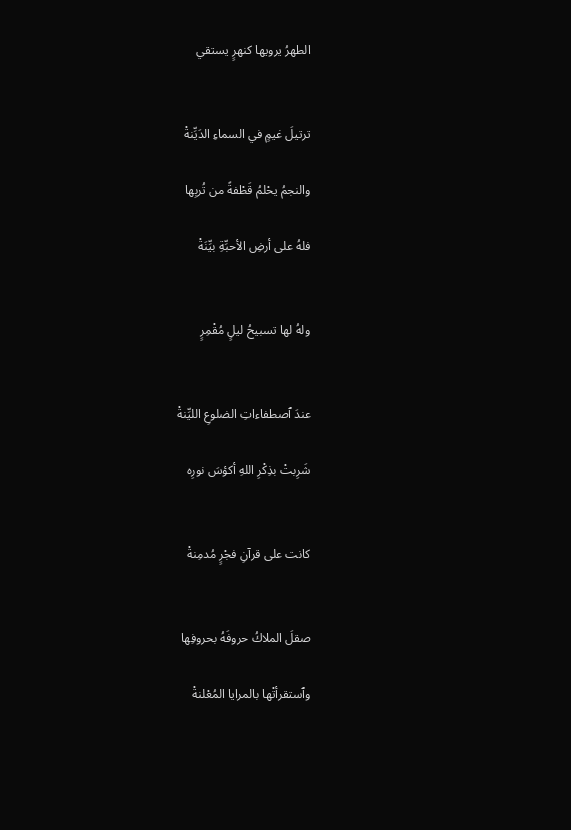الطهرُ يرويها كنهرٍ يستقي


ترتيلَ غيمٍ في السماءِ الدَيِّنةْ

والنجمُ يحْلمُ قَطْفةً من تُربِها

فلهُ على أرضِ الأحبِّةِ بيِّنَةْ


ولهُ لها تسبيحُ ليلٍ مُقْمِرٍ


عندَ ٱصطفاءاتِ الضلوعِ الليِّنةْ

شَرِبتْ بذِكْرِ اللهِ أكؤسَ نورِه


كانت على قرآنِ فجْرٍ مُدمِنةْ


صقلَ الملاكُ حروفَهُ بحروفِها

وٱستقرأتْها بالمرايا المُعْلنةْ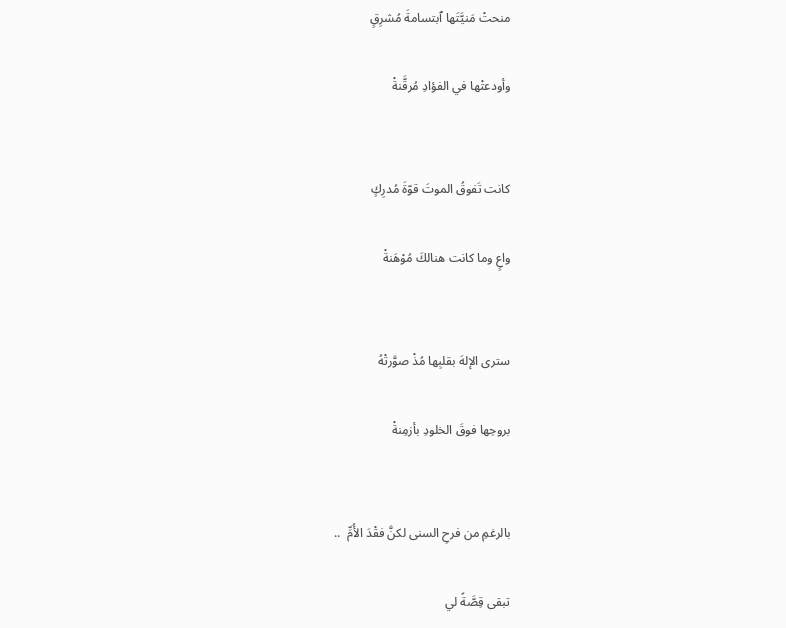منحتْ مَنيَّتَها ٱبتسامةَ مُشرِقٍ

وأودعتْها في الفؤادِ مُرقَّنةْ


كانت تَفوقُ الموتَ قوّةَ مُدرِكٍ

واعٍ وما كانت هنالكَ مُوْهَنةْ


سترى الإلهَ بقلبِها مُذْ صوَّرتْهُ

بروحِها فوقَ الخلودِ بأزمِنةْ


بالرغمِ من فرحِ السنى لكنَّ فقْدَ الأُمِّ  ..

تبقى قِصَّةً لي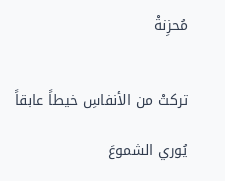مُحزِنةْ


تركتْ من الأنفاسِ خيطاً عابقاً

يُوري الشموعَ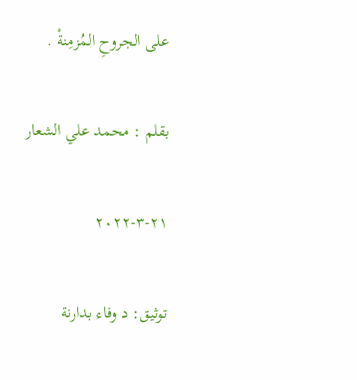على الجروحِ المُزمِنةْ .

بقلم : محمد علي الشعار

٢١-٣-٢٠٢٢

توثيق: د وفاء بدارنة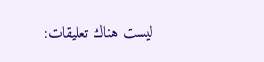ليست هناك تعليقات: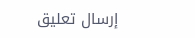إرسال تعليق